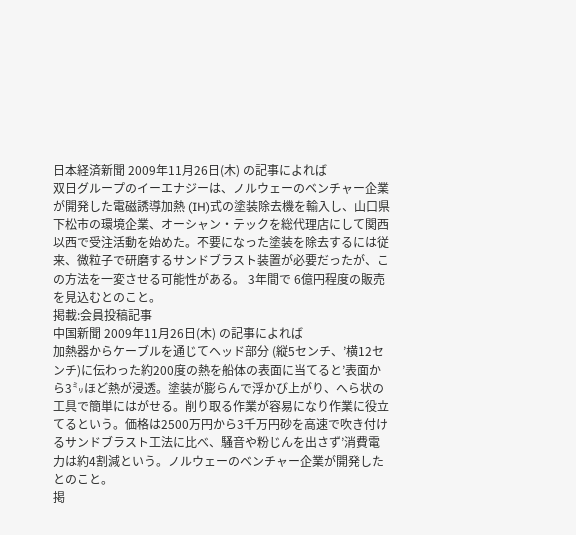日本経済新聞 2009年11月26日(木) の記事によれば
双日グループのイーエナジーは、ノルウェーのベンチャー企業が開発した電磁誘導加熱 (IH)式の塗装除去機を輸入し、山口県下松市の環境企業、オーシャン・テックを総代理店にして関西以西で受注活動を始めた。不要になった塗装を除去するには従来、微粒子で研磨するサンドブラスト装置が必要だったが、この方法を一変させる可能性がある。 3年間で 6億円程度の販売を見込むとのこと。
掲載:会員投稿記事
中国新聞 2009年11月26日(木) の記事によれば
加熱器からケーブルを通じてヘッド部分 (縦5センチ、’横12センチ)に伝わった約200度の熱を船体の表面に当てると’表面から3㍉ほど熱が浸透。塗装が膨らんで浮かび上がり、へら状の工具で簡単にはがせる。削り取る作業が容易になり作業に役立てるという。価格は2500万円から3千万円砂を高速で吹き付けるサンドブラスト工法に比べ、騒音や粉じんを出さず’消費電力は約4割減という。ノルウェーのベンチャー企業が開発したとのこと。
掲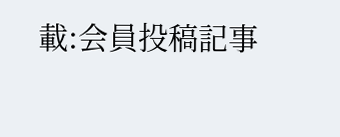載:会員投稿記事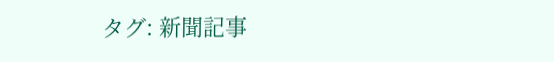タグ: 新聞記事